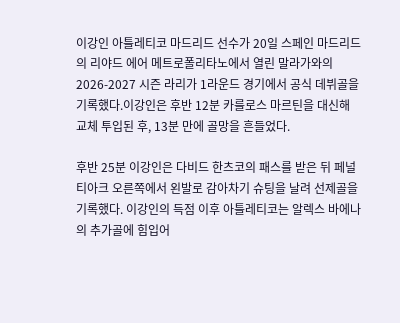이강인 아틀레티코 마드리드 선수가 20일 스페인 마드리드의 리야드 에어 메트로폴리타노에서 열린 말라가와의 2026-2027 시즌 라리가 1라운드 경기에서 공식 데뷔골을 기록했다.이강인은 후반 12분 카를로스 마르틴을 대신해 교체 투입된 후, 13분 만에 골망을 흔들었다.

후반 25분 이강인은 다비드 한츠코의 패스를 받은 뒤 페널티아크 오른쪽에서 왼발로 감아차기 슈팅을 날려 선제골을 기록했다. 이강인의 득점 이후 아틀레티코는 알렉스 바에나의 추가골에 힘입어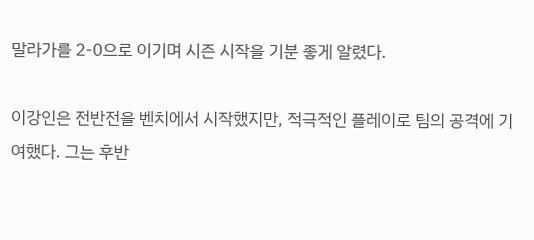말라가를 2-0으로 이기며 시즌 시작을 기분 좋게 알렸다.

이강인은 전반전을 벤치에서 시작했지만, 적극적인 플레이로 팀의 공격에 기여했다. 그는 후반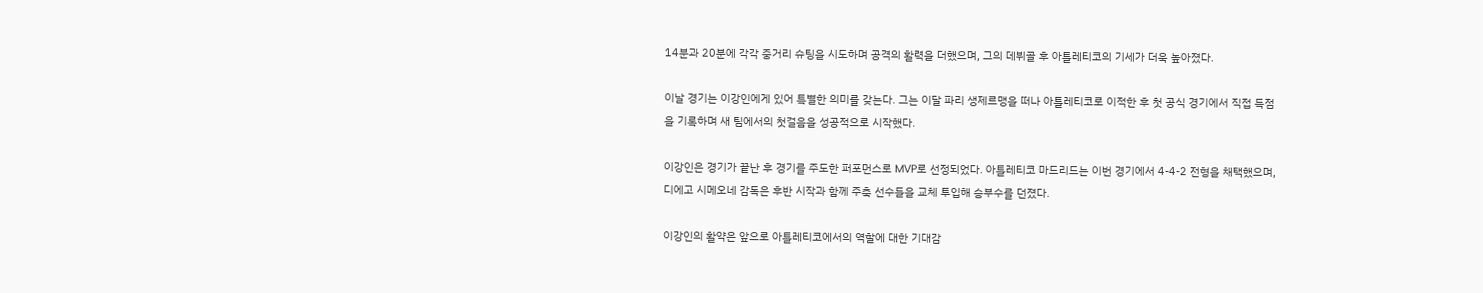14분과 20분에 각각 중거리 슈팅을 시도하며 공격의 활력을 더했으며, 그의 데뷔골 후 아틀레티코의 기세가 더욱 높아졌다.

이날 경기는 이강인에게 있어 특별한 의미를 갖는다. 그는 이달 파리 생제르맹을 떠나 아틀레티코로 이적한 후 첫 공식 경기에서 직접 득점을 기록하며 새 팀에서의 첫걸음을 성공적으로 시작했다.

이강인은 경기가 끝난 후 경기를 주도한 퍼포먼스로 MVP로 선정되었다. 아틀레티코 마드리드는 이번 경기에서 4-4-2 전형을 채택했으며, 디에고 시메오네 감독은 후반 시작과 함께 주축 선수들을 교체 투입해 승부수를 던졌다.

이강인의 활약은 앞으로 아틀레티코에서의 역할에 대한 기대감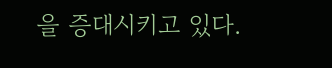을 증대시키고 있다.